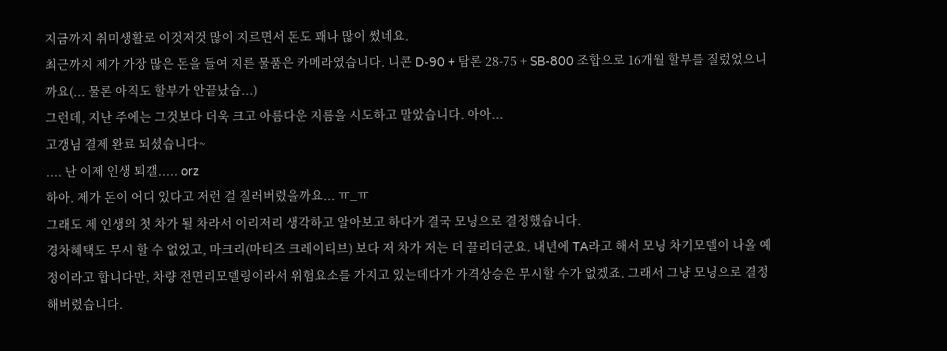지금까지 취미생활로 이것저것 많이 지르면서 돈도 꽤나 많이 썼네요.
최근까지 제가 가장 많은 돈을 들여 지른 물품은 카메라였습니다. 니콘 D-90 + 탐론 28-75 + SB-800 조합으로 16개월 할부를 질렀었으니까요(... 물론 아직도 할부가 안끝났습...)
그런데, 지난 주에는 그것보다 더욱 크고 아름다운 지름을 시도하고 말았습니다. 아아...
고갱님 결제 완료 되셨습니다~
.... 난 이제 인생 퇴갤..... orz
하아. 제가 돈이 어디 있다고 저런 걸 질러버렸을까요... ㅠ_ㅠ
그래도 제 인생의 첫 차가 될 차라서 이리저리 생각하고 알아보고 하다가 결국 모닝으로 결정했습니다.
경차혜택도 무시 할 수 없었고, 마크리(마티즈 크레이티브) 보다 저 차가 저는 더 끌리더군요. 내년에 TA라고 해서 모닝 차기모델이 나올 예정이라고 합니다만, 차량 전면리모델링이라서 위험요소를 가지고 있는데다가 가격상승은 무시할 수가 없겠죠. 그래서 그냥 모닝으로 결정 해버렸습니다.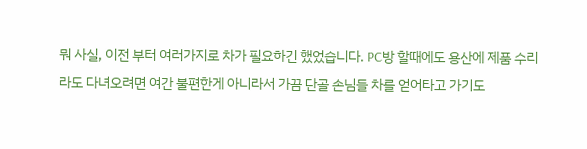뭐 사실, 이전 부터 여러가지로 차가 필요하긴 했었습니다. PC방 할때에도 용산에 제품 수리라도 다녀오려면 여간 불편한게 아니라서 가끔 단골 손님들 차를 얻어타고 가기도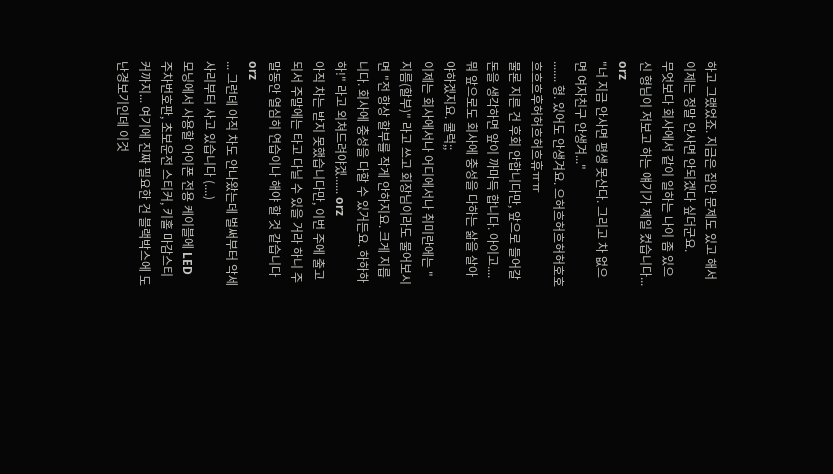하고 그랬었죠. 지금은 집안 문제도 있고 해서 이제는 정말 안사면 안되겠다 싶더군요.
무엇보다 회사에서 같이 일하는 나이 좀 있으신 형님이 저보고 하는 얘기가 제일 컸습니다... orz
"너 지금 안사면 평생 못산다. 그리고 차 없으면 여자친구 안생겨..."
....... 형. 있어도 안생겨요. 으허흐허흐허허호호흐흐흐후허허흐허흐휴ㅠㅠ
물론 지른 건 후회 안합니다만, 앞으로 들어갈 돈을 생각하면 앞이 까마득 합니다. 아이고....
뭐 앞으로도 회사에 충성을 다하는 삶을 살아야하겠지요. 쿨럭;;
이제는 회사에서나 어디에서나 취미란에는 "지름(할부)" 라고 쓰고 회장님이라도 물어보시면 "전 항상 할부를 작게 안하지요. 크게 지릅니다. 회사에 충성을 다할 수 있거든요. 하하하하!" 라고 외쳐드려야겠...... orz
아직 차는 받지 못했습니다만, 이번 주에 출고 되서 주말에는 타고 다닐 수 있을 거라 하니 주말동안 열심히 연습이나 해야 할 것 같습니다 orz
... 그런데 아직 차도 안나왔는데 벌써부터 악세사리부터 사고 있습니다 (....)
모닝에서 사용할 아이폰 전용 케이블에 LED 주차번호판, 초보운전 스티커, 키홀 마감스티커까지... 여기에 진짜 필요한 건 블랙박스에 도난경보기인데 이것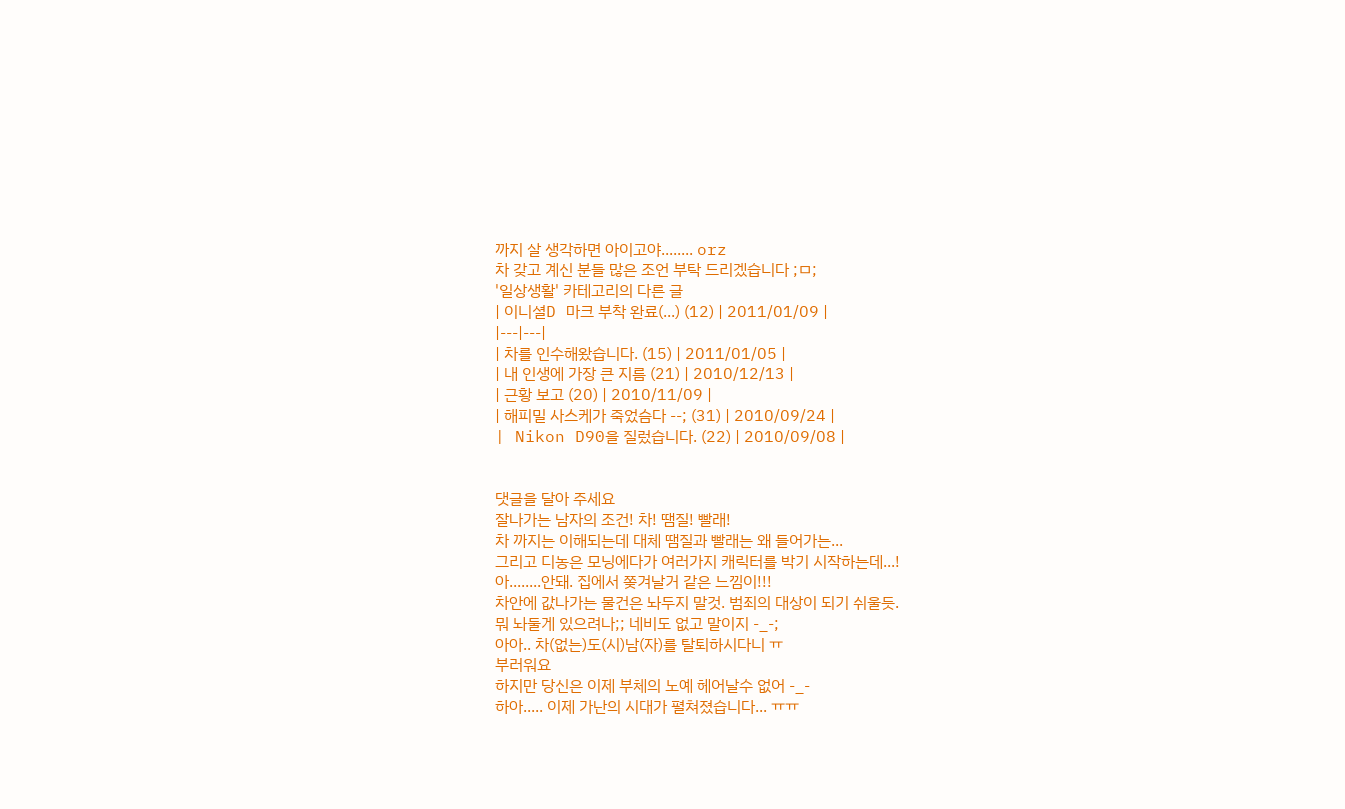까지 살 생각하면 아이고야........ orz
차 갖고 계신 분들 많은 조언 부탁 드리겠습니다 ;ㅁ;
'일상생활' 카테고리의 다른 글
| 이니셜D 마크 부착 완료(...) (12) | 2011/01/09 |
|---|---|
| 차를 인수해왔습니다. (15) | 2011/01/05 |
| 내 인생에 가장 큰 지름 (21) | 2010/12/13 |
| 근황 보고 (20) | 2010/11/09 |
| 해피밀 사스케가 죽었슴다 --; (31) | 2010/09/24 |
| Nikon D90을 질렀습니다. (22) | 2010/09/08 |


댓글을 달아 주세요
잘나가는 남자의 조건! 차! 땜질! 빨래!
차 까지는 이해되는데 대체 땜질과 빨래는 왜 들어가는...
그리고 디농은 모닝에다가 여러가지 캐릭터를 박기 시작하는데...!
아........안돼. 집에서 쫒겨날거 같은 느낌이!!!
차안에 값나가는 물건은 놔두지 말것. 범죄의 대상이 되기 쉬울듯.
뭐 놔둘게 있으려나;; 네비도 없고 말이지 -_-;
아아.. 차(없는)도(시)남(자)를 탈퇴하시다니 ㅠ
부러워요
하지만 당신은 이제 부체의 노예 헤어날수 없어 -_-
하아..... 이제 가난의 시대가 펼쳐졌습니다... ㅠㅠ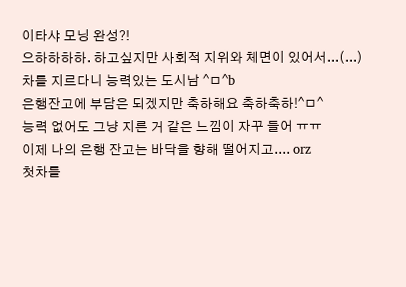이타샤 모닝 완성?!
으하하하하. 하고싶지만 사회적 지위와 체면이 있어서...(...)
차를 지르다니 능력있는 도시남 ^ㅁ^b
은행잔고에 부담은 되겠지만 축하해요 축하축하!^ㅁ^
능력 없어도 그냥 지른 거 같은 느낌이 자꾸 들어 ㅠㅠ
이제 나의 은행 잔고는 바닥을 향해 떨어지고.... orz
첫차를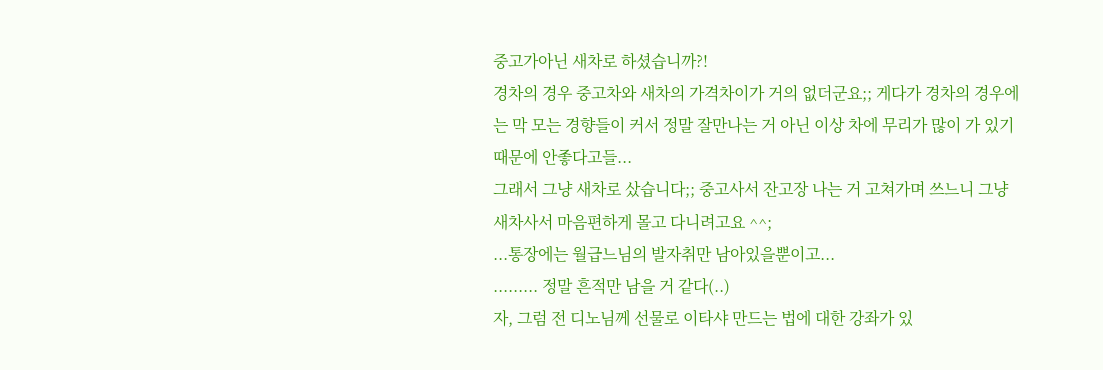중고가아닌 새차로 하셨습니까?!
경차의 경우 중고차와 새차의 가격차이가 거의 없더군요;; 게다가 경차의 경우에는 막 모는 경향들이 커서 정말 잘만나는 거 아닌 이상 차에 무리가 많이 가 있기 때문에 안좋다고들...
그래서 그냥 새차로 샀습니다;; 중고사서 잔고장 나는 거 고쳐가며 쓰느니 그냥 새차사서 마음편하게 몰고 다니려고요 ^^;
...통장에는 월급느님의 발자취만 남아있을뿐이고...
......... 정말 흔적만 남을 거 같다(..)
자, 그럼 전 디노님께 선물로 이타샤 만드는 법에 대한 강좌가 있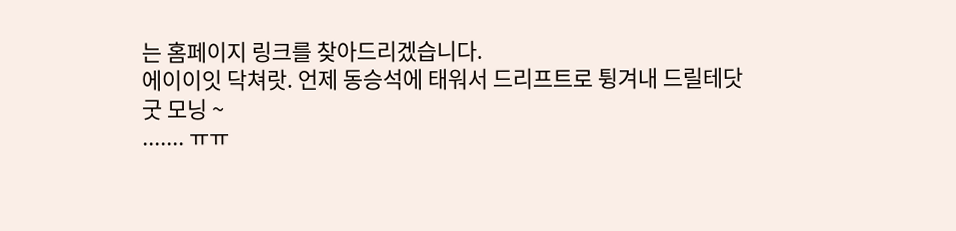는 홈페이지 링크를 찾아드리겠습니다.
에이이잇 닥쳐랏. 언제 동승석에 태워서 드리프트로 튕겨내 드릴테닷
굿 모닝 ~
....... ㅠㅠ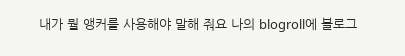내가 뭘 앵커를 사용해야 말해 줘요 나의 blogroll에 블로그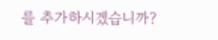를 추가하시겠습니까?